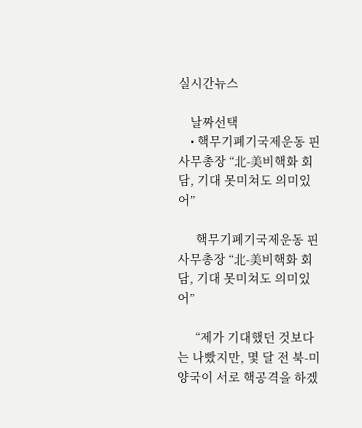실시간뉴스

    날짜선택
    • 핵무기폐기국제운동 핀 사무총장 “北-美비핵화 회담, 기대 못미쳐도 의미있어”

      핵무기폐기국제운동 핀 사무총장 “北-美비핵화 회담, 기대 못미쳐도 의미있어”

      “제가 기대했던 것보다는 나빴지만, 몇 달 전 북-미 양국이 서로 핵공격을 하겠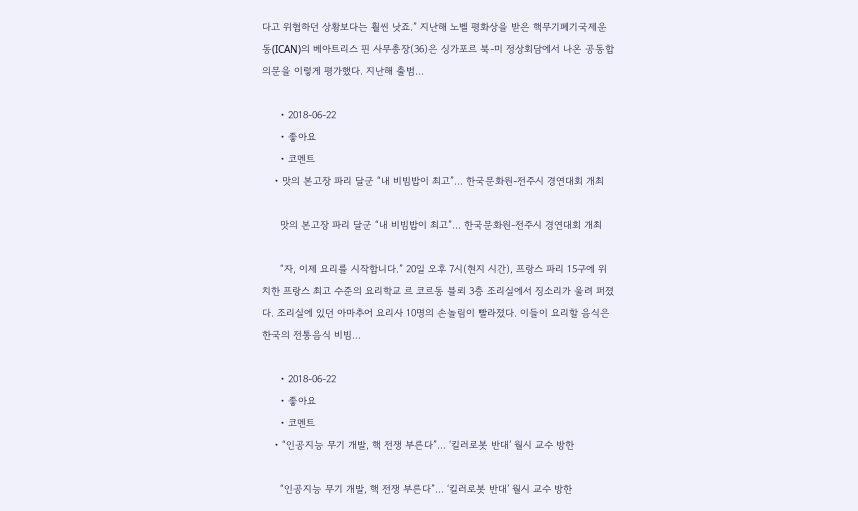다고 위협하던 상황보다는 훨씬 낫죠.” 지난해 노벨 평화상을 받은 핵무기폐기국제운동(ICAN)의 베아트리스 핀 사무총장(36)은 싱가포르 북-미 정상회담에서 나온 공동합의문을 이렇게 평가했다. 지난해 출범…

      • 2018-06-22
      • 좋아요
      • 코멘트
    • 맛의 본고장 파리 달군 “내 비빔밥이 최고”… 한국문화원-전주시 경연대회 개최

      맛의 본고장 파리 달군 “내 비빔밥이 최고”… 한국문화원-전주시 경연대회 개최

      “자, 이제 요리를 시작합니다.” 20일 오후 7시(현지 시간), 프랑스 파리 15구에 위치한 프랑스 최고 수준의 요리학교 르 코르동 블뢰 3층 조리실에서 징소리가 울려 퍼졌다. 조리실에 있던 아마추어 요리사 10명의 손놀림이 빨라졌다. 이들이 요리할 음식은 한국의 전통음식 비빔…

      • 2018-06-22
      • 좋아요
      • 코멘트
    • “인공지능 무기 개발, 핵 전쟁 부른다”… ‘킬러로봇 반대’ 월시 교수 방한

      “인공지능 무기 개발, 핵 전쟁 부른다”… ‘킬러로봇 반대’ 월시 교수 방한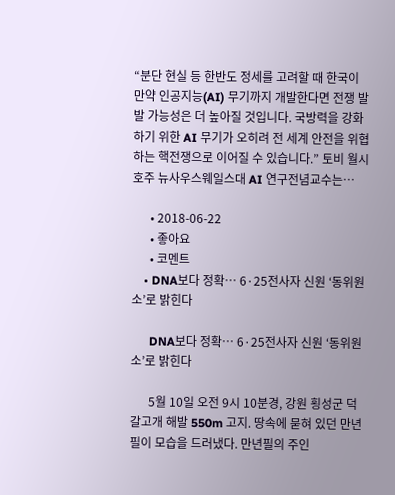“분단 현실 등 한반도 정세를 고려할 때 한국이 만약 인공지능(AI) 무기까지 개발한다면 전쟁 발발 가능성은 더 높아질 것입니다. 국방력을 강화하기 위한 AI 무기가 오히려 전 세계 안전을 위협하는 핵전쟁으로 이어질 수 있습니다.” 토비 월시 호주 뉴사우스웨일스대 AI 연구전념교수는…

      • 2018-06-22
      • 좋아요
      • 코멘트
    • DNA보다 정확… 6·25전사자 신원 ‘동위원소’로 밝힌다

      DNA보다 정확… 6·25전사자 신원 ‘동위원소’로 밝힌다

      5월 10일 오전 9시 10분경, 강원 횡성군 덕갈고개 해발 550m 고지. 땅속에 묻혀 있던 만년필이 모습을 드러냈다. 만년필의 주인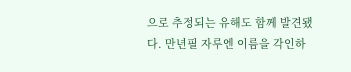으로 추정되는 유해도 함께 발견됐다. 만년필 자루엔 이름을 각인하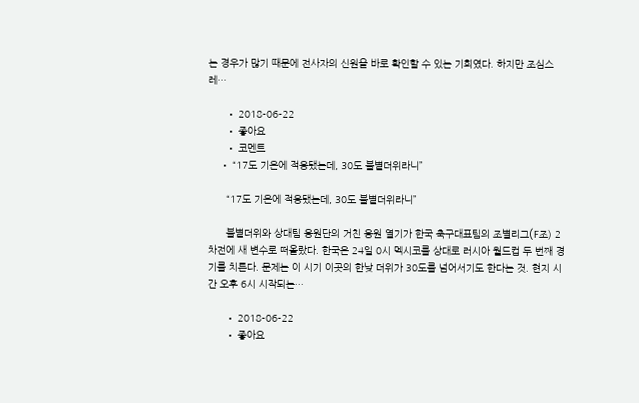는 경우가 많기 때문에 전사자의 신원을 바로 확인할 수 있는 기회였다. 하지만 조심스레…

      • 2018-06-22
      • 좋아요
      • 코멘트
    • “17도 기온에 적응됐는데, 30도 불볕더위라니”

      “17도 기온에 적응됐는데, 30도 불볕더위라니”

      불볕더위와 상대팀 응원단의 거친 응원 열기가 한국 축구대표팀의 조별리그(F조) 2차전에 새 변수로 떠올랐다. 한국은 24일 0시 멕시코를 상대로 러시아 월드컵 두 번째 경기를 치른다. 문제는 이 시기 이곳의 한낮 더위가 30도를 넘어서기도 한다는 것. 현지 시간 오후 6시 시작되는…

      • 2018-06-22
      • 좋아요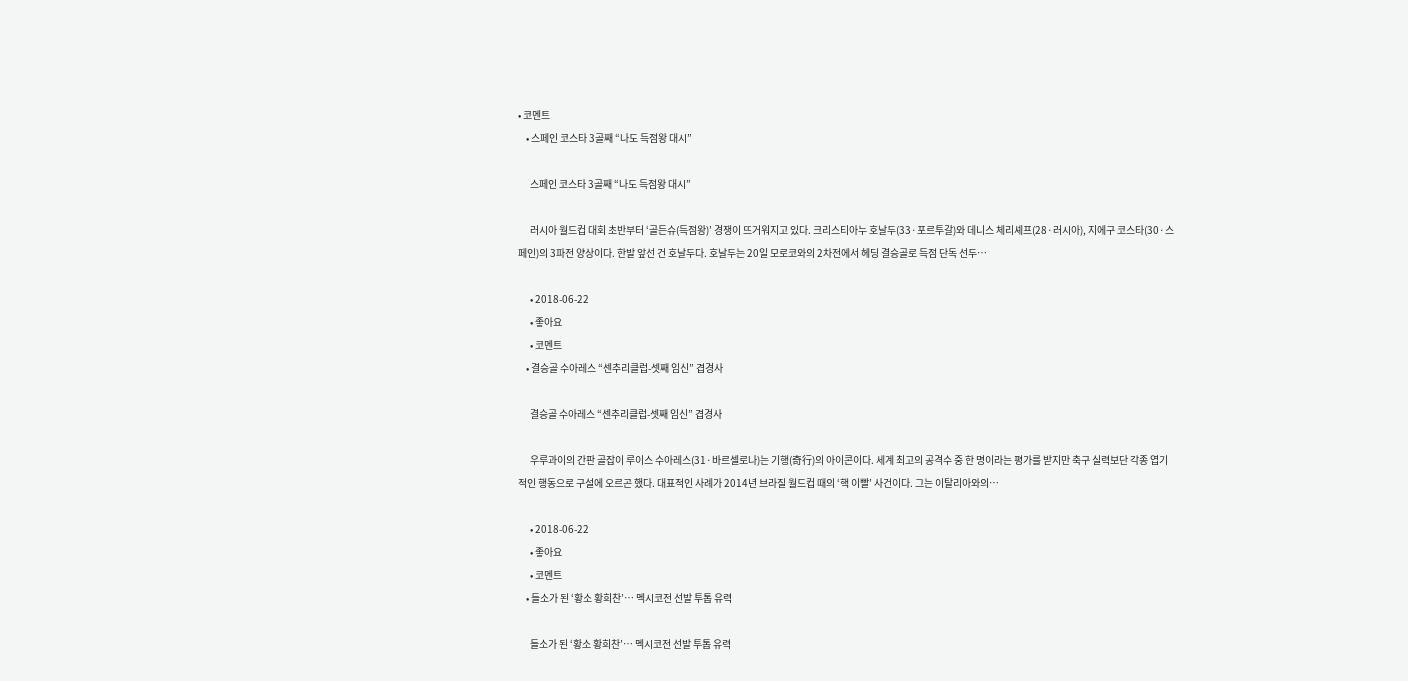• 코멘트
    • 스페인 코스타 3골째 “나도 득점왕 대시”

      스페인 코스타 3골째 “나도 득점왕 대시”

      러시아 월드컵 대회 초반부터 ‘골든슈(득점왕)’ 경쟁이 뜨거워지고 있다. 크리스티아누 호날두(33·포르투갈)와 데니스 체리셰프(28·러시아), 지에구 코스타(30·스페인)의 3파전 양상이다. 한발 앞선 건 호날두다. 호날두는 20일 모로코와의 2차전에서 헤딩 결승골로 득점 단독 선두…

      • 2018-06-22
      • 좋아요
      • 코멘트
    • 결승골 수아레스 “센추리클럽-셋째 임신” 겹경사

      결승골 수아레스 “센추리클럽-셋째 임신” 겹경사

      우루과이의 간판 골잡이 루이스 수아레스(31·바르셀로나)는 기행(奇行)의 아이콘이다. 세계 최고의 공격수 중 한 명이라는 평가를 받지만 축구 실력보단 각종 엽기적인 행동으로 구설에 오르곤 했다. 대표적인 사례가 2014년 브라질 월드컵 때의 ‘핵 이빨’ 사건이다. 그는 이탈리아와의…

      • 2018-06-22
      • 좋아요
      • 코멘트
    • 들소가 된 ‘황소 황희찬’… 멕시코전 선발 투톱 유력

      들소가 된 ‘황소 황희찬’… 멕시코전 선발 투톱 유력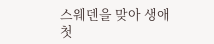스웨덴을 맞아 생애 첫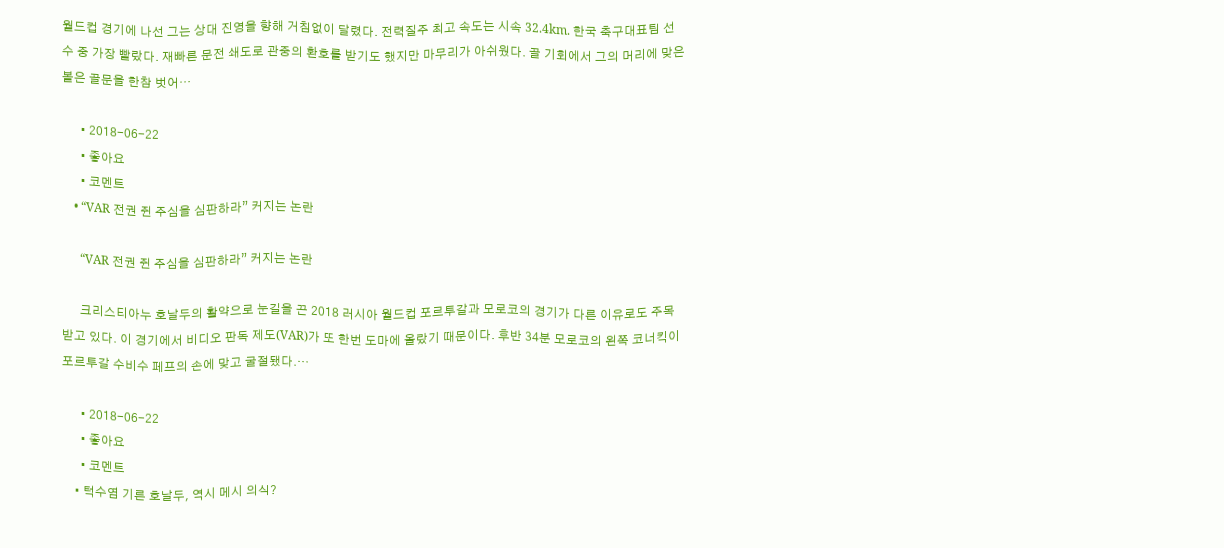월드컵 경기에 나선 그는 상대 진영을 향해 거침없이 달렸다. 전력질주 최고 속도는 시속 32.4km. 한국 축구대표팀 선수 중 가장 빨랐다. 재빠른 문전 쇄도로 관중의 환호를 받기도 했지만 마무리가 아쉬웠다. 골 기회에서 그의 머리에 맞은 볼은 골문을 한참 벗어…

      • 2018-06-22
      • 좋아요
      • 코멘트
    • “VAR 전권 쥔 주심을 심판하라” 커지는 논란

      “VAR 전권 쥔 주심을 심판하라” 커지는 논란

      크리스티아누 호날두의 활약으로 눈길을 끈 2018 러시아 월드컵 포르투갈과 모로코의 경기가 다른 이유로도 주목 받고 있다. 이 경기에서 비디오 판독 제도(VAR)가 또 한번 도마에 올랐기 때문이다. 후반 34분 모로코의 왼쪽 코너킥이 포르투갈 수비수 페프의 손에 맞고 굴절됐다.…

      • 2018-06-22
      • 좋아요
      • 코멘트
    • 턱수염 기른 호날두, 역시 메시 의식?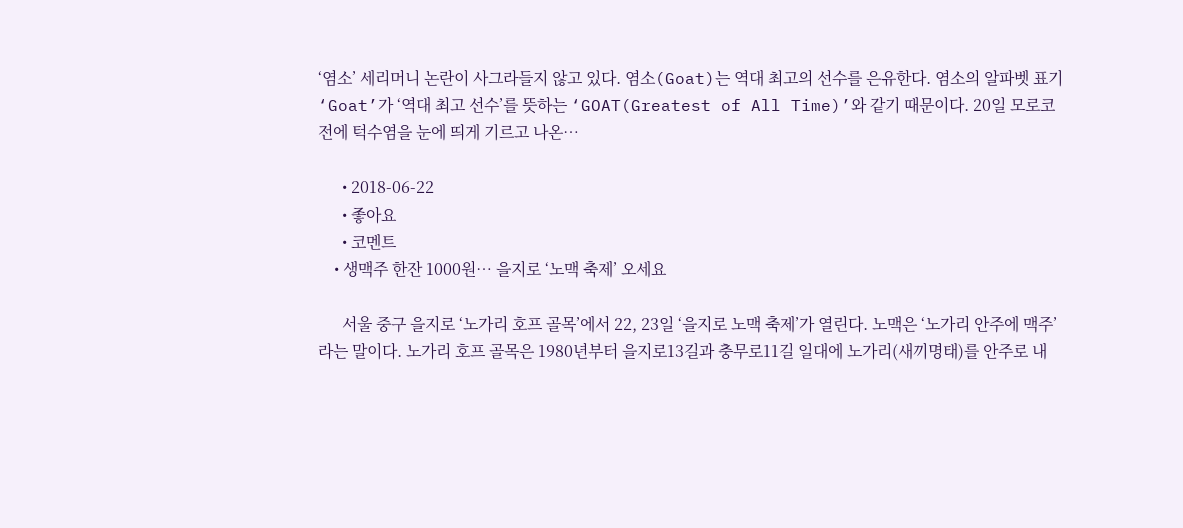‘염소’ 세리머니 논란이 사그라들지 않고 있다. 염소(Goat)는 역대 최고의 선수를 은유한다. 염소의 알파벳 표기 ‘Goat’가 ‘역대 최고 선수’를 뜻하는 ‘GOAT(Greatest of All Time)’와 같기 때문이다. 20일 모로코전에 턱수염을 눈에 띄게 기르고 나온…

      • 2018-06-22
      • 좋아요
      • 코멘트
    • 생맥주 한잔 1000원… 을지로 ‘노맥 축제’ 오세요

      서울 중구 을지로 ‘노가리 호프 골목’에서 22, 23일 ‘을지로 노맥 축제’가 열린다. 노맥은 ‘노가리 안주에 맥주’라는 말이다. 노가리 호프 골목은 1980년부터 을지로13길과 충무로11길 일대에 노가리(새끼명태)를 안주로 내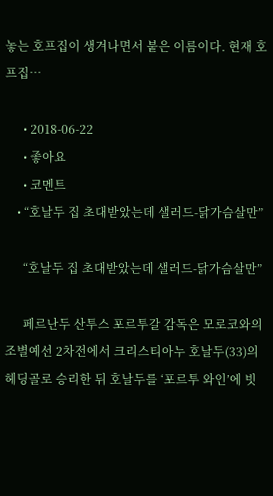놓는 호프집이 생겨나면서 붙은 이름이다. 현재 호프집…

      • 2018-06-22
      • 좋아요
      • 코멘트
    • “호날두 집 초대받았는데 샐러드-닭가슴살만”

      “호날두 집 초대받았는데 샐러드-닭가슴살만”

      페르난두 산투스 포르투갈 감독은 모로코와의 조별예선 2차전에서 크리스티아누 호날두(33)의 헤딩골로 승리한 뒤 호날두를 ‘포르투 와인’에 빗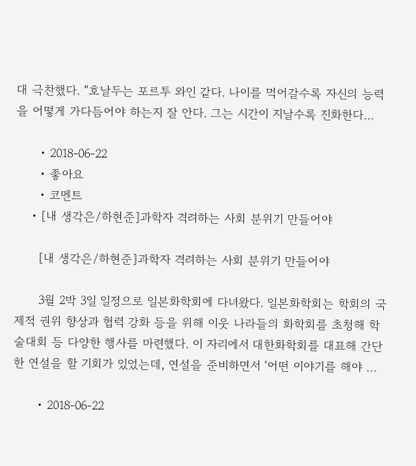대 극찬했다. “호날두는 포르투 와인 같다. 나이를 먹어갈수록 자신의 능력을 어떻게 가다듬어야 하는지 잘 안다. 그는 시간이 지날수록 진화한다…

      • 2018-06-22
      • 좋아요
      • 코멘트
    • [내 생각은/하현준]과학자 격려하는 사회 분위기 만들어야

      [내 생각은/하현준]과학자 격려하는 사회 분위기 만들어야

      3월 2박 3일 일정으로 일본화학회에 다녀왔다. 일본화학회는 학회의 국제적 권위 향상과 협력 강화 등을 위해 이웃 나라들의 화학회를 초청해 학술대회 등 다양한 행사를 마련했다. 이 자리에서 대한화학회를 대표해 간단한 연설을 할 기회가 있었는데, 연설을 준비하면서 ‘어떤 이야기를 해야 …

      • 2018-06-22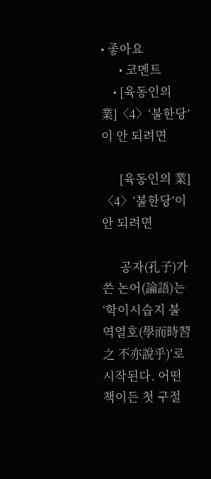• 좋아요
      • 코멘트
    • [육동인의 業]〈4〉‘불한당’이 안 되려면

      [육동인의 業]〈4〉‘불한당’이 안 되려면

      공자(孔子)가 쓴 논어(論語)는 ‘학이시습지 불역열호(學而時習之 不亦說乎)’로 시작된다. 어떤 책이든 첫 구절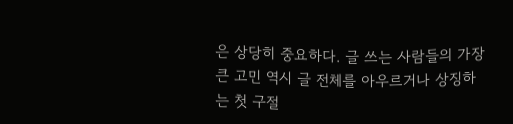은 상당히 중요하다. 글 쓰는 사람들의 가장 큰 고민 역시 글 전체를 아우르거나 상징하는 첫 구절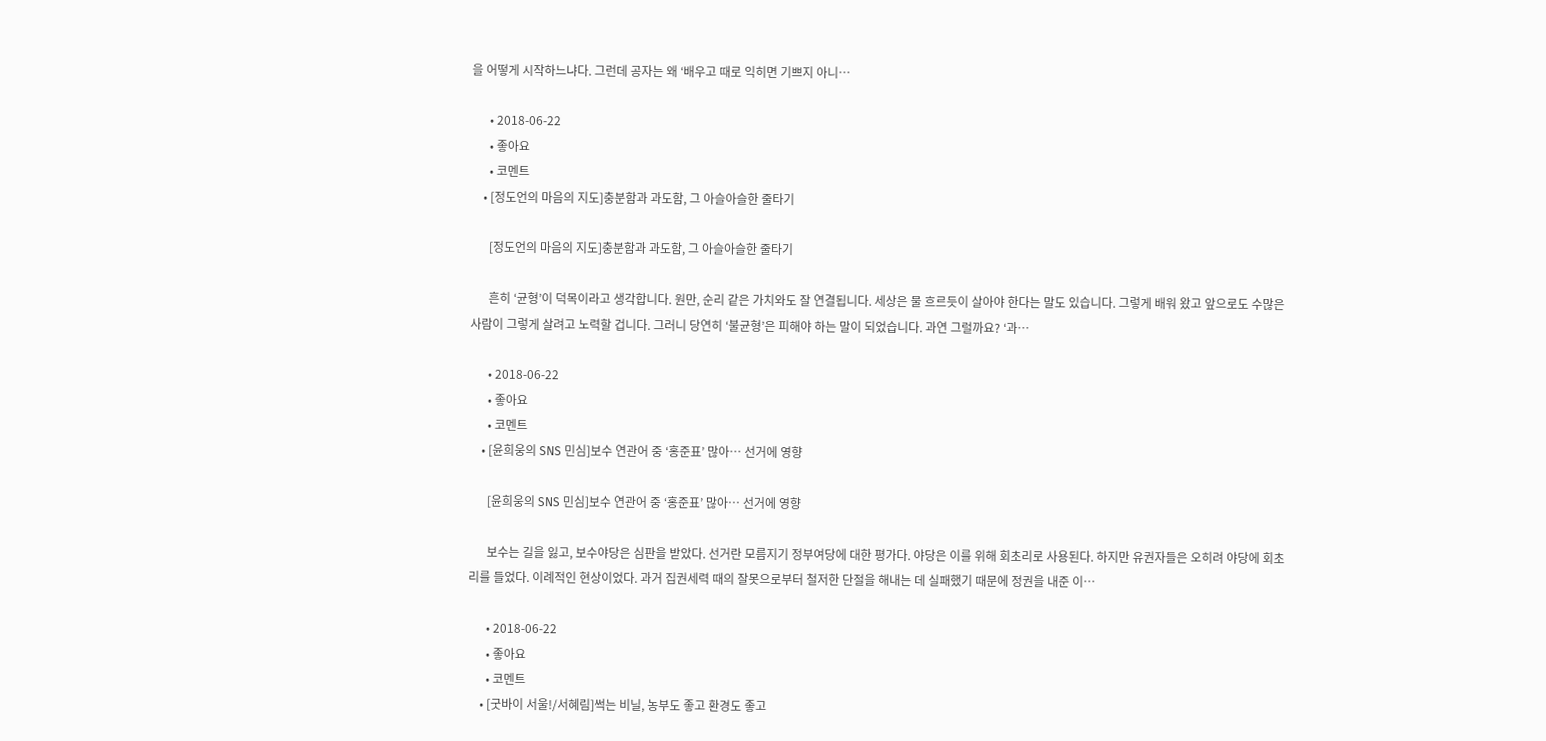을 어떻게 시작하느냐다. 그런데 공자는 왜 ‘배우고 때로 익히면 기쁘지 아니…

      • 2018-06-22
      • 좋아요
      • 코멘트
    • [정도언의 마음의 지도]충분함과 과도함, 그 아슬아슬한 줄타기

      [정도언의 마음의 지도]충분함과 과도함, 그 아슬아슬한 줄타기

      흔히 ‘균형’이 덕목이라고 생각합니다. 원만, 순리 같은 가치와도 잘 연결됩니다. 세상은 물 흐르듯이 살아야 한다는 말도 있습니다. 그렇게 배워 왔고 앞으로도 수많은 사람이 그렇게 살려고 노력할 겁니다. 그러니 당연히 ‘불균형’은 피해야 하는 말이 되었습니다. 과연 그럴까요? ‘과…

      • 2018-06-22
      • 좋아요
      • 코멘트
    • [윤희웅의 SNS 민심]보수 연관어 중 ‘홍준표’ 많아… 선거에 영향

      [윤희웅의 SNS 민심]보수 연관어 중 ‘홍준표’ 많아… 선거에 영향

      보수는 길을 잃고, 보수야당은 심판을 받았다. 선거란 모름지기 정부여당에 대한 평가다. 야당은 이를 위해 회초리로 사용된다. 하지만 유권자들은 오히려 야당에 회초리를 들었다. 이례적인 현상이었다. 과거 집권세력 때의 잘못으로부터 철저한 단절을 해내는 데 실패했기 때문에 정권을 내준 이…

      • 2018-06-22
      • 좋아요
      • 코멘트
    • [굿바이 서울!/서혜림]썩는 비닐, 농부도 좋고 환경도 좋고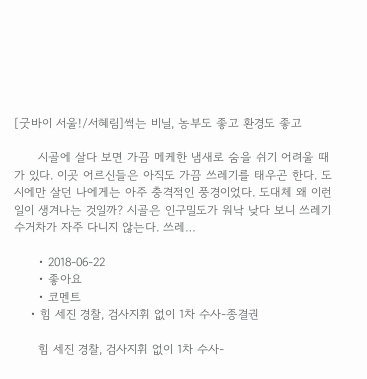[굿바이 서울!/서혜림]썩는 비닐, 농부도 좋고 환경도 좋고

      시골에 살다 보면 가끔 메케한 냄새로 숨을 쉬기 어려울 때가 있다. 이곳 어르신들은 아직도 가끔 쓰레기를 태우곤 한다. 도시에만 살던 나에게는 아주 충격적인 풍경이었다. 도대체 왜 이런 일이 생겨나는 것일까? 시골은 인구밀도가 워낙 낮다 보니 쓰레기 수거차가 자주 다니지 않는다. 쓰레…

      • 2018-06-22
      • 좋아요
      • 코멘트
    • 힘 세진 경찰, 검사지휘 없이 1차 수사-종결권

      힘 세진 경찰, 검사지휘 없이 1차 수사-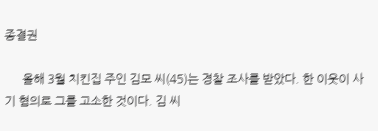종결권

      올해 3월 치킨집 주인 김모 씨(45)는 경찰 조사를 받았다. 한 이웃이 사기 혐의로 그를 고소한 것이다. 김 씨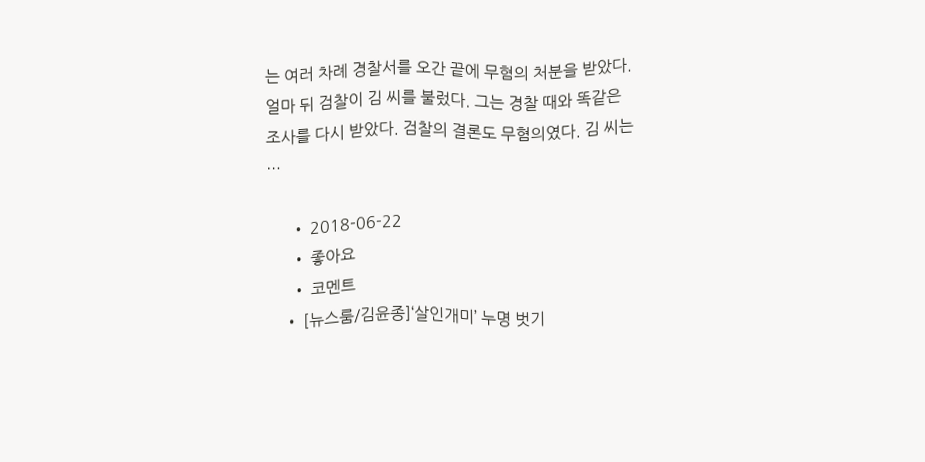는 여러 차례 경찰서를 오간 끝에 무혐의 처분을 받았다. 얼마 뒤 검찰이 김 씨를 불렀다. 그는 경찰 때와 똑같은 조사를 다시 받았다. 검찰의 결론도 무혐의였다. 김 씨는 …

      • 2018-06-22
      • 좋아요
      • 코멘트
    • [뉴스룸/김윤종]‘살인개미’ 누명 벗기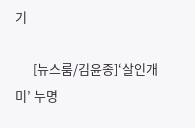기

      [뉴스룸/김윤종]‘살인개미’ 누명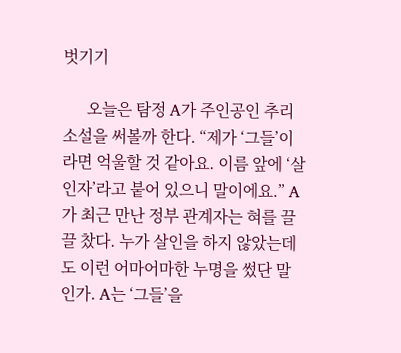벗기기

      오늘은 탐정 A가 주인공인 추리소설을 써볼까 한다. “제가 ‘그들’이라면 억울할 것 같아요. 이름 앞에 ‘살인자’라고 붙어 있으니 말이에요.” A가 최근 만난 정부 관계자는 혀를 끌끌 찼다. 누가 살인을 하지 않았는데도 이런 어마어마한 누명을 썼단 말인가. A는 ‘그들’을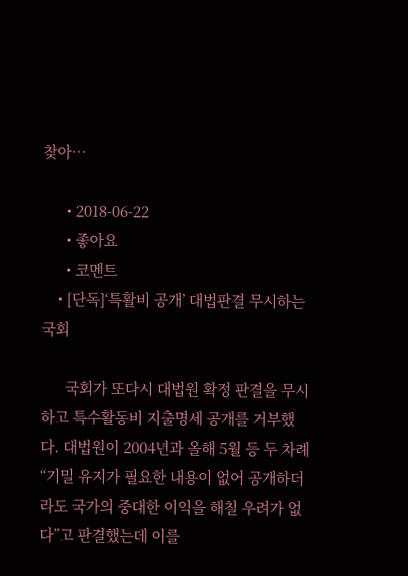찾아…

      • 2018-06-22
      • 좋아요
      • 코멘트
    • [단독]‘특활비 공개’ 대법판결 무시하는 국회

      국회가 또다시 대법원 확정 판결을 무시하고 특수활동비 지출명세 공개를 거부했다. 대법원이 2004년과 올해 5월 등 두 차례 “기밀 유지가 필요한 내용이 없어 공개하더라도 국가의 중대한 이익을 해칠 우려가 없다”고 판결했는데 이를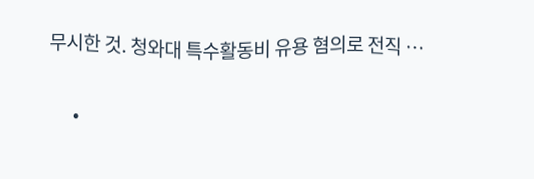무시한 것. 청와대 특수활동비 유용 혐의로 전직 …

      •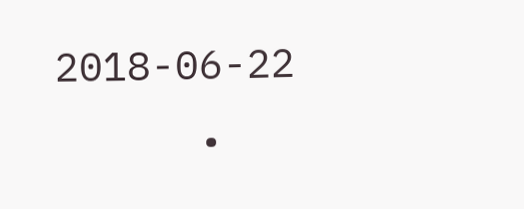2018-06-22
      •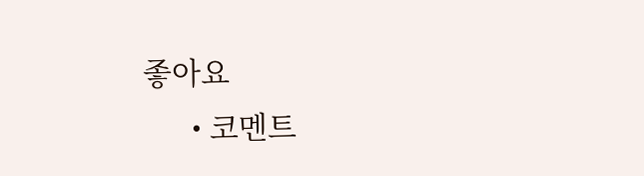좋아요
      • 코멘트